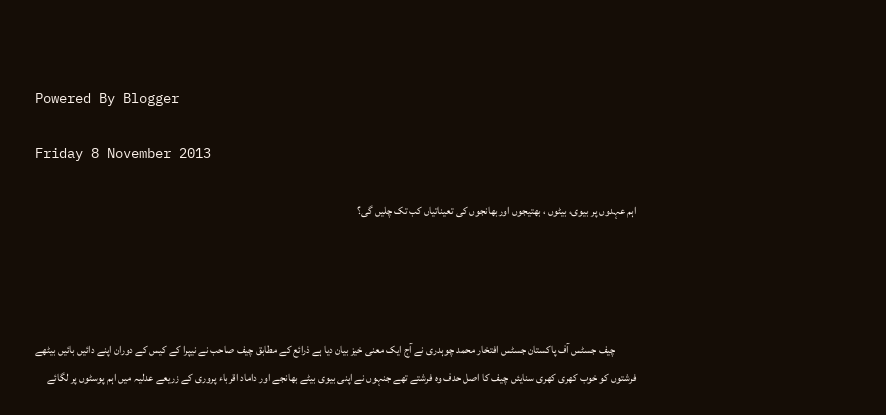Powered By Blogger

Friday 8 November 2013

اہم عہدوں پر بیوی، بیٹوں ، بھتیجوں اوربھانجوں کی تعیناتیاں کب تک چلیں گی؟




          چیف جسٹس آف پاکستان جسٹس افتخار محمد چوہدری نے آج ایک معنی خیز بیان دیا ہے ذرائع کے مطابق چیف صاحب نے نیپرا کے کیس کے دوران اپنے دائیں بائیں بیٹھے فرشتوں کو خوب کھری کھری سنایئں چیف کا اصل حدف وہ فرشتے تھے جنہوں نے اپنی بیوی بیٹے بھانجے اور داماد اقرباء پروری کے زریعے عدلیہ میں اہم پوسٹوں پر لگائے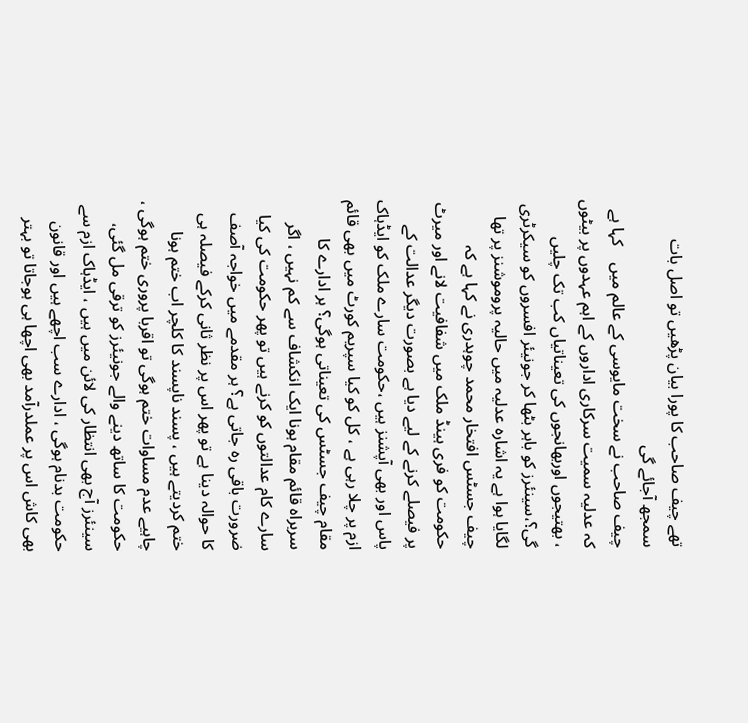تھے چیف صاحب کا پورا بیان پڑھیں تو اصل بات سمجھ آجائے گی
چیف صاحب نے سخت مایوسی کے عالم میں    کہا ہے کہ عدلیہ سمیت سرکاری اداروں کے اہم عہدوں پر بیٹوں ، بھتیجوں اوربھانجوں کی تعیناتیاں کب تک چلیں گی؟،سینئرز کو باہر بٹھا کر جونیئر افسروں کو سیکرٹری لگایا ہوا ہے یہ اشارہ عدلیہ میں حالیہ پروموشنز پر تھا  چیف جسٹس افتخار محمد چوہدری نے کہا ہے کہ حکومت کو فری ہینڈ ملک میں شفافیت لانے اور میرٹ پر فیصلے کرنے کے لیے دیا ہے بصورت دیگر عدالت کے پاس اور بھی آپشنز ہیں ،حکومت سارے ملک کو ایڈہاک ازم پر چلا رہی ہے ، کل کو کیا سپریم کورٹ میں بھی قائم مقام چیف جسٹس کی تعیناتی ہوگی؟ ہر ادارے کا سربراہ قائم مقام ہونا ایک انکشاف سے کم نہیں ، اگر سارے کام عدالتوں کو کرنے ہیں تو پھر حکومت کی کیا ضرورت باقی رہ جاتی ہے؟ ہر مقدمے میں خواجہ آصف کا حوالہ دینا ہے تو پھر اس پر نظر ثانی کرکے فیصلہ ہی ختم کردیتے ہیں ، پسند ناپسند کا کلچر اب ختم ہونا چاہیے عدم مساوات ختم ہوگی تو اقربا پروری ختم ہوگی ، حکومت کا ساتھ دینے والے جونیئرز کو ترقی مل گئی، سینئرز آج بھی انتظار کی لائن میں ہیں ، ایڈہاک ازم سے حکومت بدنام ہوگی ، ادارے سب اچھے ہیں اور قانون بھی کاش اس پر عملدرآمد بھی اچھا ہی ہوجاتا تو بہتر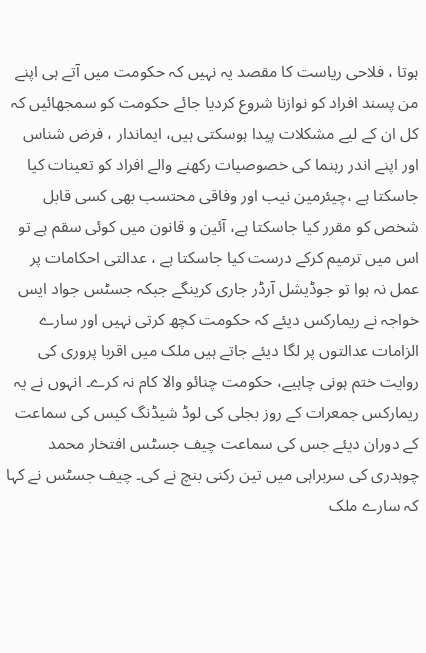ہوتا ، فلاحی ریاست کا مقصد یہ نہیں کہ حکومت میں آتے ہی اپنے من پسند افراد کو نوازنا شروع کردیا جائے حکومت کو سمجھائیں کہ کل ان کے لیے مشکلات پیدا ہوسکتی ہیں، ایماندار ، فرض شناس اور اپنے اندر رہنما کی خصوصیات رکھنے والے افراد کو تعینات کیا جاسکتا ہے ،چیئرمین نیب اور وفاقی محتسب بھی کسی قابل شخص کو مقرر کیا جاسکتا ہے، آئین و قانون میں کوئی سقم ہے تو اس میں ترمیم کرکے درست کیا جاسکتا ہے ، عدالتی احکامات پر عمل نہ ہوا تو جوڈیشل آرڈر جاری کرینگے جبکہ جسٹس جواد ایس خواجہ نے ریمارکس دیئے کہ حکومت کچھ کرتی نہیں اور سارے الزامات عدالتوں پر لگا دیئے جاتے ہیں ملک میں اقربا پروری کی روایت ختم ہونی چاہیے، حکومت چنائو والا کام نہ کرے۔ انہوں نے یہ ریمارکس جمعرات کے روز بجلی کی لوڈ شیڈنگ کیس کی سماعت کے دوران دیئے جس کی سماعت چیف جسٹس افتخار محمد چوہدری کی سربراہی میں تین رکنی بنچ نے کی۔ چیف جسٹس نے کہا کہ سارے ملک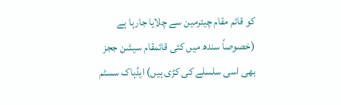کو قائم مقام چیئرمین سے چلایا جارہا ہے (خصوصاً سندھ میں کئی قائمقام سیشن ججز بھی اسی سلسلے کی کڑی ہیں) ایڈہاک سسٹم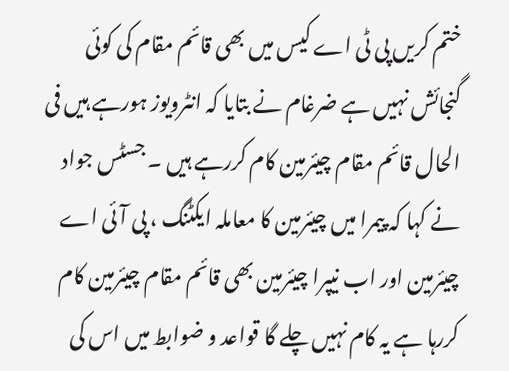ختم کریں پی ٹی اے کیس میں بھی قائم مقام کی کوئی گنجائش نہیں ہے ضرغام نے بتایا کہ انٹرویوز ہورہے ہیں فی الحال قائم مقام چیئرمین کام کررہے ہیں ۔ جسٹس جواد نے کہا کہ پیمرا میں چیئرمین کا معاملہ ایکٹنگ ، پی آئی اے چیئرمین اور اب نیپرا چیئرمین بھی قائم مقام چیئرمین کام کررہا ہے یہ کام نہیں چلے گا قواعد و ضوابط میں اس کی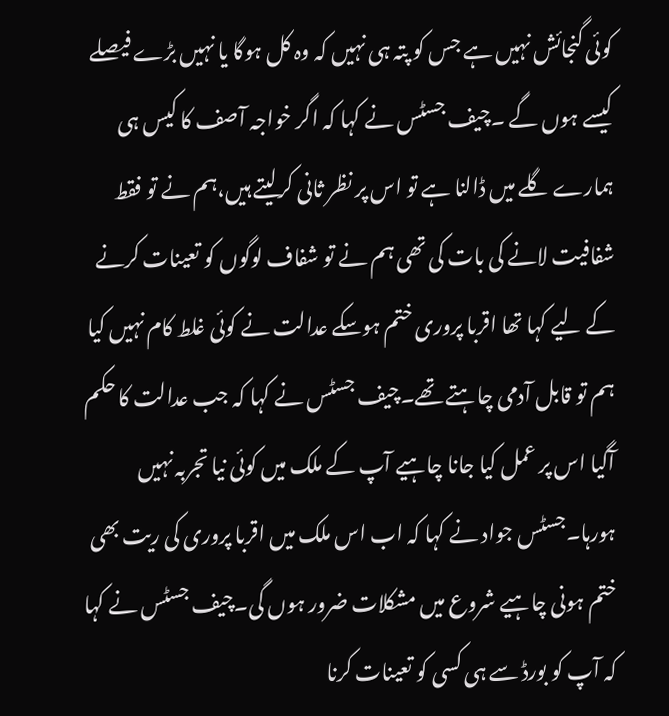کوئی گنجائش نہیں ہے جس کو پتہ ہی نہیں کہ وہ کل ہوگا یا نہیں بڑے فیصلے کیسے ہوں گے ۔چیف جسٹس نے کہا کہ اگر خواجہ آصف کا کیس ہی ہمارے گلے میں ڈالنا ہے تو اس پر نظر ثانی کرلیتے ہیں،ہم نے تو فقط شفافیت لانے کی بات کی تھی ہم نے تو شفاف لوگوں کو تعینات کرنے کے لیے کہا تھا اقربا پروری ختم ہوسکے عدالت نے کوئی غلط کام نہیں کیا ہم تو قابل آدمی چاہتے تھے۔چیف جسٹس نے کہا کہ جب عدالت کا حکم آگیا اس پر عمل کیا جانا چاہیے آپ کے ملک میں کوئی نیا تجربہ نہیں ہورہا۔جسٹس جواد نے کہا کہ اب اس ملک میں اقربا پروری کی ریت بھی ختم ہونی چاہیے شروع میں مشکلات ضرور ہوں گی۔چیف جسٹس نے کہا کہ آپ کو بورڈ سے ہی کسی کو تعینات کرنا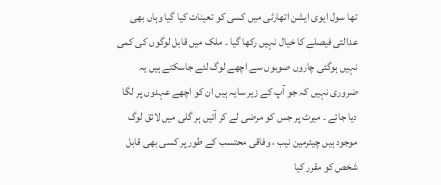تھا سول ایوی ایشن اتھارٹی میں کسی کو تعینات کیا گیا وہاں بھی عدالتی فیصلے کا خیال نہیں رکھا گیا ۔ ملک میں قابل لوگوں کی کمی نہیں ہوگئی چاروں صوبوں سے اچھے لوگ لئے جاسکتے ہیں یہ ضروری نہیں کہ جو آپ کے زیر سایہ ہیں ان کو اچھے عہدوں پر لگا دیا جائے ۔ میرٹ پر جس کو مرضی لے کر آئیں ہر گلی میں لائق لوگ موجود ہیں چیئرمین نیب ، وفاقی محتسب کے طور پر کسی بھی قابل شخص کو مقرر کیا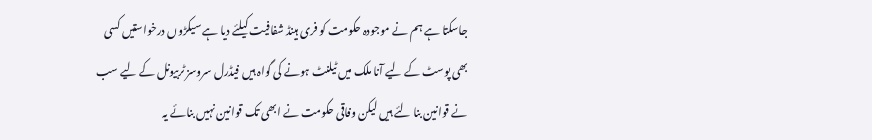جاسکتا ہے ہم نے موجودہ حکومت کو فری ہینڈ شفافیت کیلئے دیا ہے سیکڑوں درخواستیں کسی بھی پوسٹ کے لیے آنا ملک میں ٹیلنٹ ہونے کی گواہ ہیں فیڈرل سروسز ٹربیونل کے لیے سب نے قوانین بنا لئے ہیں لیکن وفاقی حکومت نے ابھی تک قوانین نہیں بنائے یہ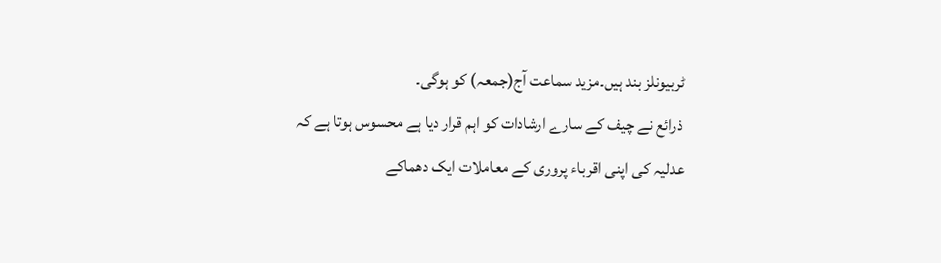ٹربیونلز بند ہیں۔مزید سماعت آج(جمعہ) کو ہوگی۔
 ذرائع نے چیف کے سارے ارشادات کو اہم قرار دیا ہے محسوس ہوتا ہے کہ عدلیہ کی اپنی اقرباء پروری کے معاملات ایک دھماکے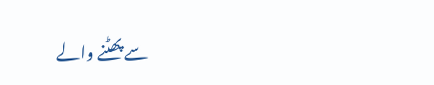سے پھٹنے والے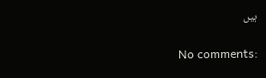ہیں

No comments: